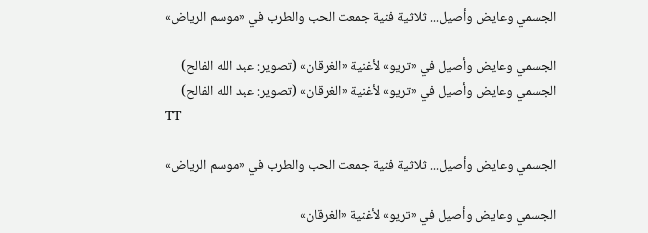الجسمي وعايض وأصيل... ثلاثية فنية جمعت الحب والطرب في «موسم الرياض»

الجسمي وعايض وأصيل في «تريو» لأغنية «الغرقان» (تصوير: عبد الله الفالح)
الجسمي وعايض وأصيل في «تريو» لأغنية «الغرقان» (تصوير: عبد الله الفالح)
TT

الجسمي وعايض وأصيل... ثلاثية فنية جمعت الحب والطرب في «موسم الرياض»

الجسمي وعايض وأصيل في «تريو» لأغنية «الغرقان»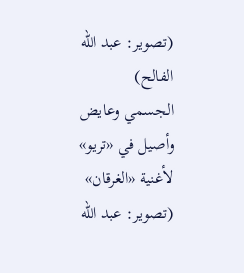(تصوير: عبد الله الفالح)
الجسمي وعايض وأصيل في «تريو» لأغنية «الغرقان» (تصوير: عبد الله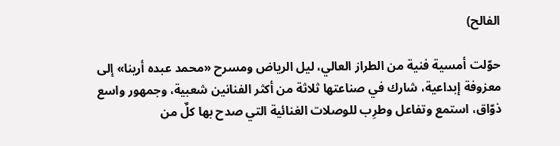الفالح)

حوّلت أمسية فنية من الطراز العالي، ليل الرياض ومسرح «محمد عبده أرينا» إلى معزوفة إبداعية، شارك في صناعتها ثلاثة من أكثر الفنانين شعبية، وجمهور واسع ذوّاق، استمع وتفاعل وطرِب للوصلات الغنائية التي صدح بها كلٌ من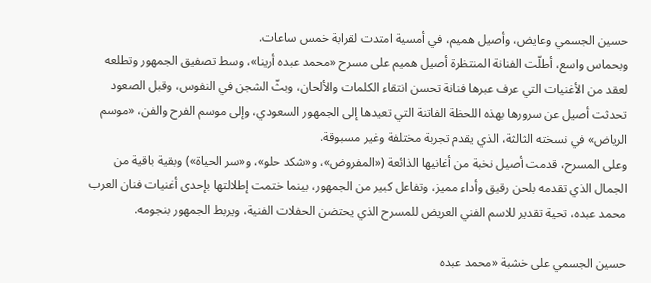حسين الجسمي وعايض، وأصيل هميم، في أمسية امتدت لقرابة خمس ساعات.
وبحماس واسع، أطلّت الفنانة المنتظرة أصيل هميم على مسرح «محمد عبده أرينا»، وسط تصفيق الجمهور وتطلعه لعقد من الأغنيات التي عرف عبرها فنانة تحسن انتقاء الكلمات والألحان، وبثّ الشجن في النفوس، وقبل الصعود تحدثت أصيل عن سرورها بهذه اللحظة الفاتنة التي تعيدها إلى الجمهور السعودي، وإلى موسم الفرح والفن، «موسم الرياض» في نسخته الثالثة، الذي يقدم تجربة مختلفة وغير مسبوقة.
وعلى المسرح، قدمت أصيل نخبة من أغانيها الذائعة («المفروض»، و«شكد حلو»، و«سر الحياة») وبقية باقية من الجمال الذي تقدمه بلحن رقيق وأداء مميز، وتفاعل كبير من الجمهور، بينما ختمت إطلالتها بإحدى أغنيات فنان العرب محمد عبده، تحية تقدير للاسم الفني العريض للمسرح الذي يحتضن الحفلات الفنية، ويربط الجمهور بنجومه.

حسين الجسمي على خشبة «محمد عبده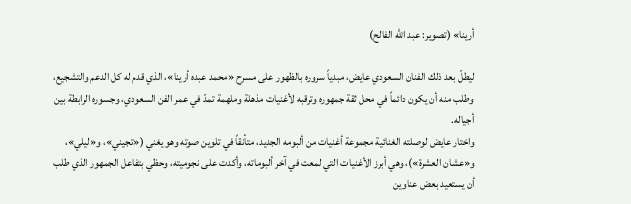أرينا» (تصوير: عبد الله الفالح)

ليطلّ بعد ذلك الفنان السعودي عايض، مبدياً سروره بالظهور على مسرح «محمد عبده أرينا»، الذي قدم له كل الدعم والتشجيع، وطلب منه أن يكون دائماً في محل ثقة جمهوره وترقبه لأغنيات مذهلة وملهمة تمدّ في عمر الفن السعودي، وجسوره الرابطة بين أجياله.
واختار عايض لوصلته الغنائية مجموعة أغنيات من ألبومه الجديد، متأنقاً في تلوين صوته وهو يغني («تجيني»، و«ليلي»، و«عشان العشرة»)، وهي أبرز الأغنيات التي لمعت في آخر ألبوماته، وأكدت على نجوميته، وحظي بتفاعل الجمهور الذي طلب أن يستعيد بعض عناوين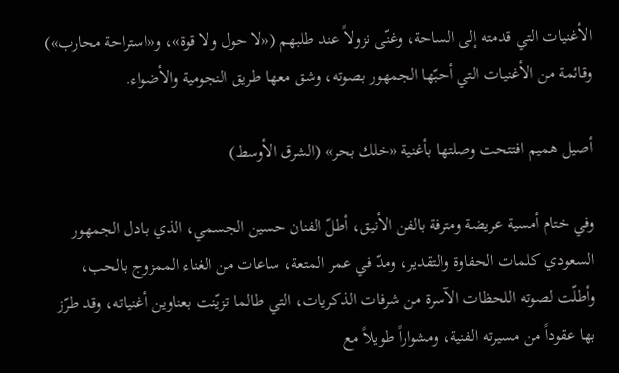الأغنيات التي قدمته إلى الساحة، وغنّى نزولاً عند طلبهم («لا حول ولا قوة»، و«استراحة محارب») وقائمة من الأغنيات التي أحبّها الجمهور بصوته، وشق معها طريق النجومية والأضواء.

أصيل هميم افتتحت وصلتها بأغنية «خلك بحر» (الشرق الأوسط)

وفي ختام أمسية عريضة ومترفة بالفن الأنيق، أطلّ الفنان حسين الجسمي، الذي بادل الجمهور السعودي كلمات الحفاوة والتقدير، ومدّ في عمر المتعة، ساعات من الغناء الممزوج بالحب، وأطلّت لصوته اللحظات الآسرة من شرفات الذكريات، التي طالما تزيّنت بعناوين أغنياته، وقد طرّز بها عقوداً من مسيرته الفنية، ومشواراً طويلاً مع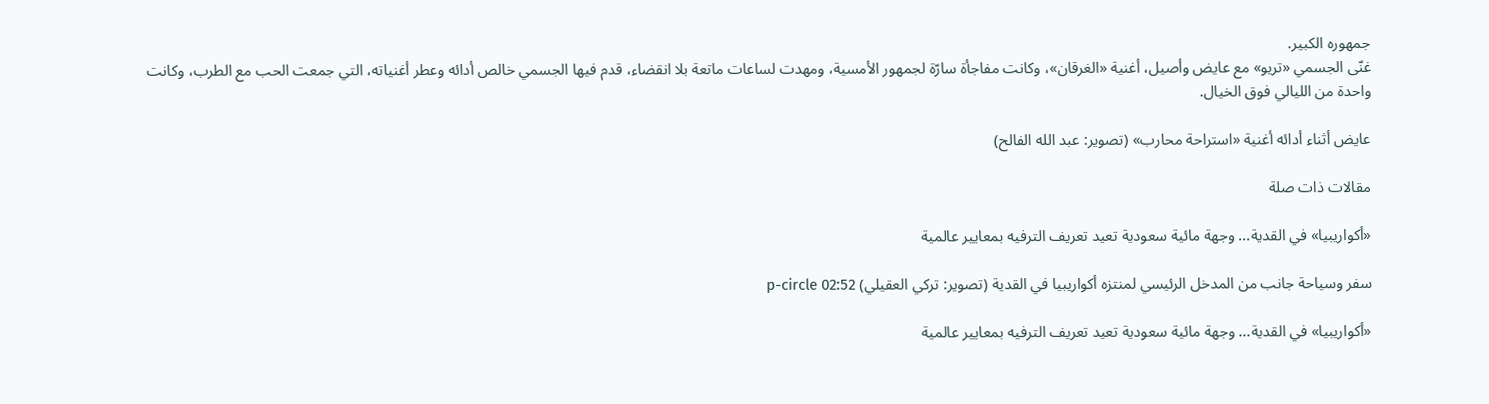جمهوره الكبير.
غنّى الجسمي «تريو» مع عايض وأصيل، أغنية «الغرقان»، وكانت مفاجأة سارّة لجمهور الأمسية، ومهدت لساعات ماتعة بلا انقضاء، قدم فيها الجسمي خالص أدائه وعطر أغنياته، التي جمعت الحب مع الطرب، وكانت واحدة من الليالي فوق الخيال.

عايض أثناء أدائه أغنية «استراحة محارب» (تصوير: عبد الله الفالح)

مقالات ذات صلة

«أكواريبيا» في القدية... وجهة مائية سعودية تعيد تعريف الترفيه بمعايير عالمية

سفر وسياحة جانب من المدخل الرئيسي لمنتزه أكواريبيا في القدية (تصوير: تركي العقيلي) p-circle 02:52

«أكواريبيا» في القدية... وجهة مائية سعودية تعيد تعريف الترفيه بمعايير عالمية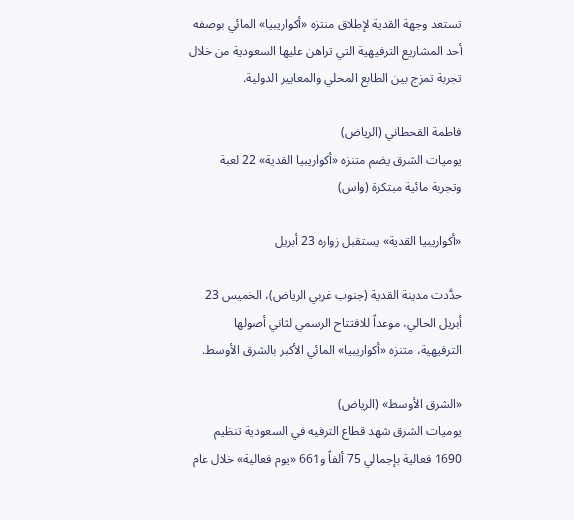تستعد وجهة القدية لإطلاق منتزه «أكواريبيا» المائي بوصفه أحد المشاريع الترفيهية التي تراهن عليها السعودية من خلال تجربة تمزج بين الطابع المحلي والمعايير الدولية.

فاطمة القحطاني (الرياض)
يوميات الشرق يضم متنزه «أكواريبيا القدية» 22 لعبة وتجربة مائية مبتكرة (واس)

«أكواريبيا القدية» يستقبل زواره 23 أبريل

حدَّدت مدينة القدية (جنوب غربي الرياض)، الخميس 23 أبريل الحالي، موعداً للافتتاح الرسمي لثاني أصولها الترفيهية، متنزه «أكواريبيا» المائي الأكبر بالشرق الأوسط.

«الشرق الأوسط» (الرياض)
يوميات الشرق شهد قطاع الترفيه في السعودية تنظيم 1690 فعالية بإجمالي 75 ألفاً و661 «يوم فعالية» خلال عام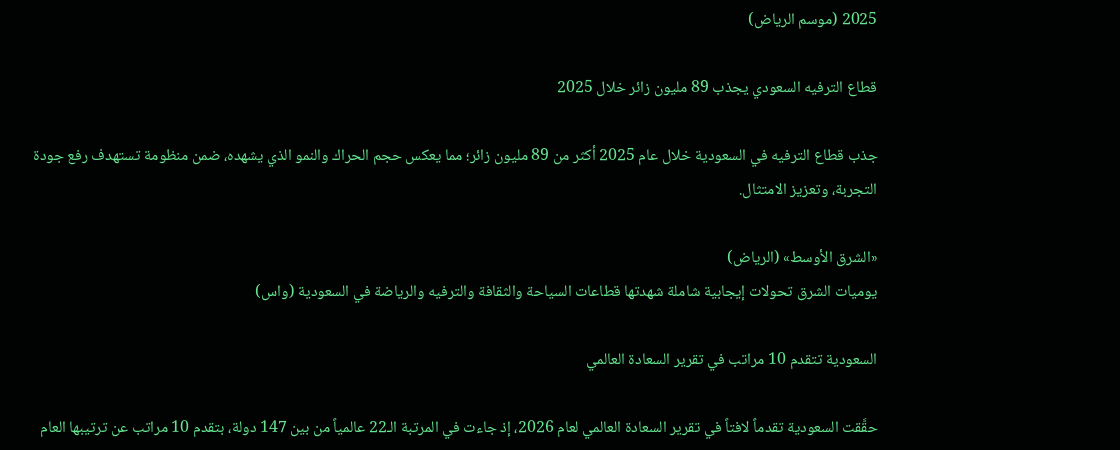2025 (موسم الرياض)

قطاع الترفيه السعودي يجذب 89 مليون زائر خلال 2025

جذب قطاع الترفيه في السعودية خلال عام 2025 أكثر من 89 مليون زائر؛ مما يعكس حجم الحراك والنمو الذي يشهده، ضمن منظومة تستهدف رفع جودة التجربة، وتعزيز الامتثال.

«الشرق الأوسط» (الرياض)
يوميات الشرق تحولات إيجابية شاملة شهدتها قطاعات السياحة والثقافة والترفيه والرياضة في السعودية (واس)

السعودية تتقدم 10 مراتب في تقرير السعادة العالمي

حقَّقت السعودية تقدماً لافتاً في تقرير السعادة العالمي لعام 2026، إذ جاءت في المرتبة الـ22 عالمياً من بين 147 دولة، بتقدم 10 مراتب عن ترتيبها العام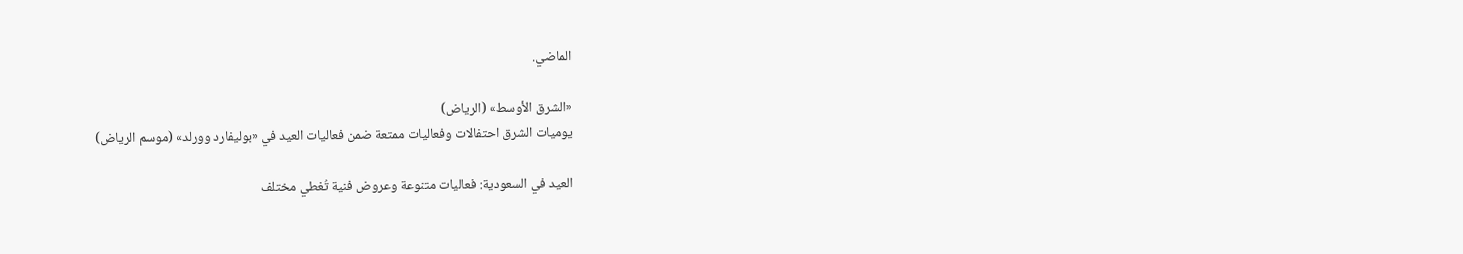الماضي.

«الشرق الأوسط» (الرياض)
يوميات الشرق احتفالات وفعاليات ممتعة ضمن فعاليات العيد في «بوليفارد وورلد» (موسم الرياض)

العيد في السعودية: فعاليات متنوعة وعروض فنية تُغطي مختلف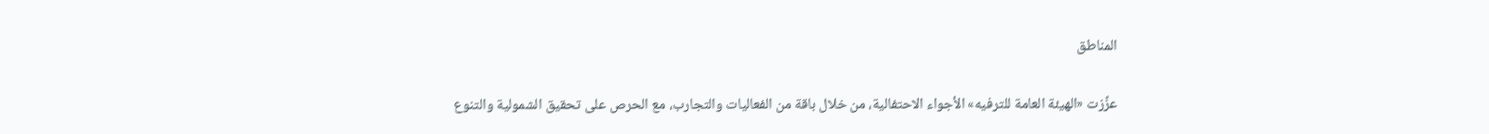المناطق

عزَّزت «الهيئة العامة للترفيه» الأجواء الاحتفالية، من خلال باقة من الفعاليات والتجارب، مع الحرص على تحقيق الشمولية والتنوع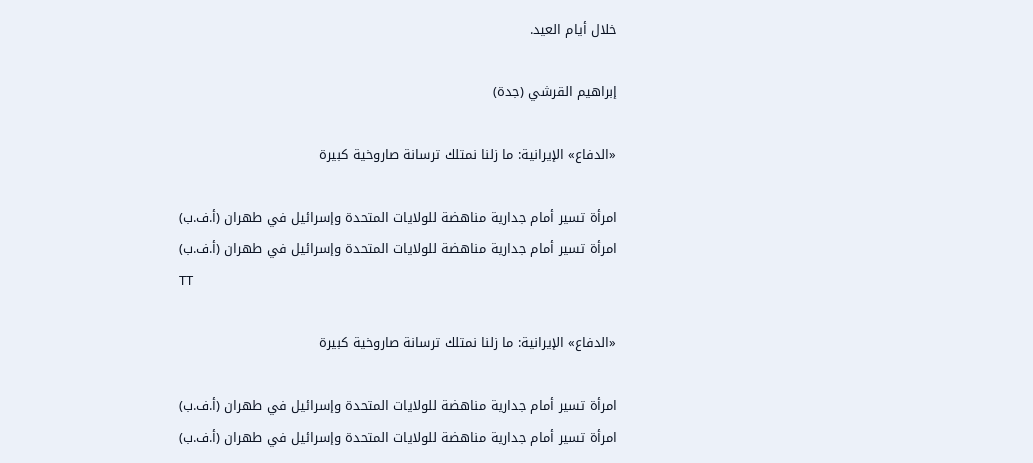خلال أيام العيد.

إبراهيم القرشي (جدة)

«الدفاع» الإيرانية: ما زلنا نمتلك ترسانة صاروخية كبيرة

امرأة تسير أمام جدارية مناهضة للولايات المتحدة وإسرائيل في طهران (أ.ف.ب)
امرأة تسير أمام جدارية مناهضة للولايات المتحدة وإسرائيل في طهران (أ.ف.ب)
TT

«الدفاع» الإيرانية: ما زلنا نمتلك ترسانة صاروخية كبيرة

امرأة تسير أمام جدارية مناهضة للولايات المتحدة وإسرائيل في طهران (أ.ف.ب)
امرأة تسير أمام جدارية مناهضة للولايات المتحدة وإسرائيل في طهران (أ.ف.ب)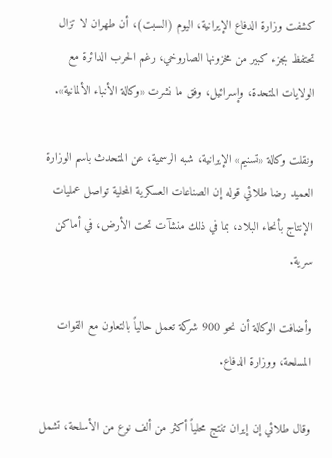كشفت وزارة الدفاع الإيرانية، اليوم (السبت)، أن طهران لا تزال تحتفظ بجزء كبير من مخزونها الصاروخي، رغم الحرب الدائرة مع الولايات المتحدة، وإسرائيل، وفق ما نشرت «وكالة الأنباء الألمانية».

ونقلت وكالة «تسنيم» الإيرانية، شبه الرسمية، عن المتحدث باسم الوزارة العميد رضا طلائي قوله إن الصناعات العسكرية المحلية تواصل عمليات الإنتاج بأنحاء البلاد، بما في ذلك منشآت تحت الأرض، في أماكن سرية.

وأضافت الوكالة أن نحو 900 شركة تعمل حالياً بالتعاون مع القوات المسلحة، ووزارة الدفاع.

وقال طلائي إن إيران تنتج محلياً أكثر من ألف نوع من الأسلحة، تشمل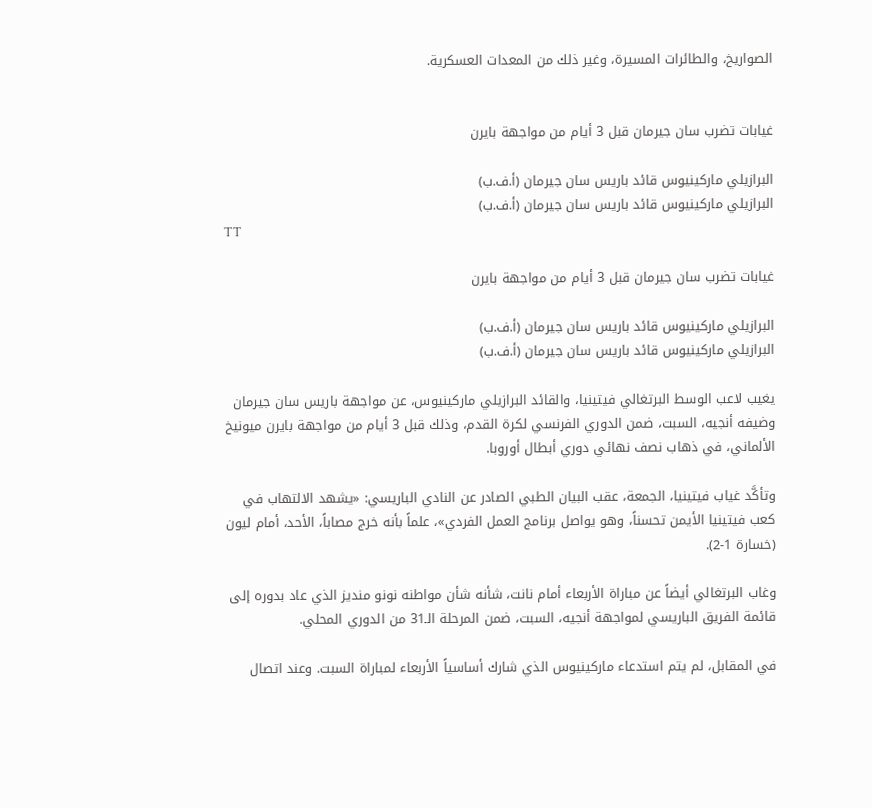الصواريخ، والطائرات المسيرة، وغير ذلك من المعدات العسكرية.


غيابات تضرب سان جيرمان قبل 3 أيام من مواجهة بايرن

البرازيلي ماركينيوس قائد باريس سان جيرمان (أ.ف.ب)
البرازيلي ماركينيوس قائد باريس سان جيرمان (أ.ف.ب)
TT

غيابات تضرب سان جيرمان قبل 3 أيام من مواجهة بايرن

البرازيلي ماركينيوس قائد باريس سان جيرمان (أ.ف.ب)
البرازيلي ماركينيوس قائد باريس سان جيرمان (أ.ف.ب)

يغيب لاعب الوسط البرتغالي فيتينيا، والقائد البرازيلي ماركينيوس، عن مواجهة باريس سان جيرمان وضيفه أنجيه، السبت، ضمن الدوري الفرنسي لكرة القدم، وذلك قبل 3 أيام من مواجهة بايرن ميونيخ الألماني، في ذهاب نصف نهائي دوري أبطال أوروبا.

وتأكَّد غياب فيتينيا، الجمعة، عقب البيان الطبي الصادر عن النادي الباريسي: «يشهد الالتهاب في كعب فيتينيا الأيمن تحسناً، وهو يواصل برنامج العمل الفردي»، علماً بأنه خرج مصاباً، الأحد، أمام ليون (خسارة 1-2).

وغاب البرتغالي أيضاً عن مباراة الأربعاء أمام نانت، شأنه شأن مواطنه نونو منديز الذي عاد بدوره إلى قائمة الفريق الباريسي لمواجهة أنجيه، السبت، ضمن المرحلة الـ31 من الدوري المحلي.

في المقابل، لم يتم استدعاء ماركينيوس الذي شارك أساسياً الأربعاء لمباراة السبت. وعند اتصال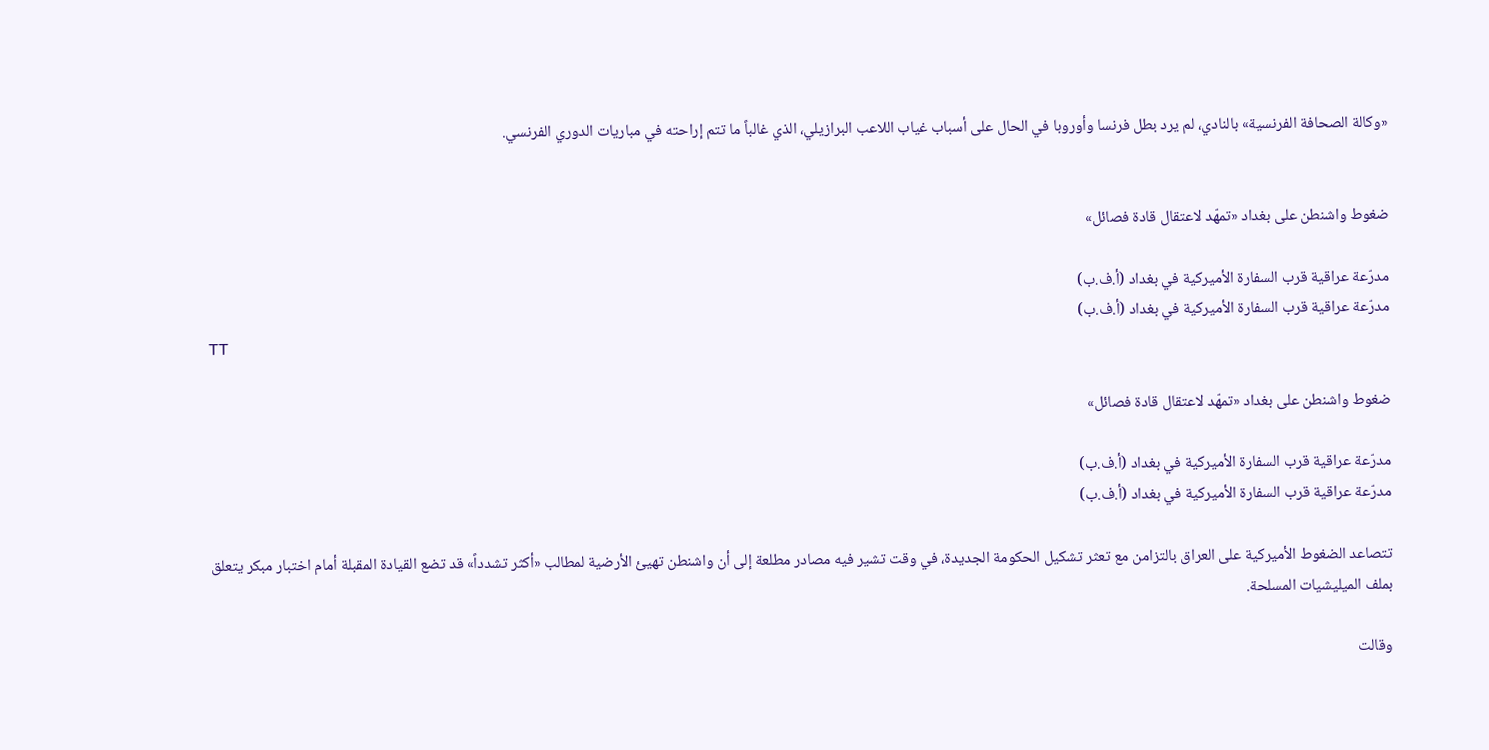«وكالة الصحافة الفرنسية» بالنادي، لم يرد بطل فرنسا وأوروبا في الحال على أسباب غياب اللاعب البرازيلي، الذي غالباً ما تتم إراحته في مباريات الدوري الفرنسي.


ضغوط واشنطن على بغداد «تمهّد لاعتقال قادة فصائل»

مدرّعة عراقية قرب السفارة الأميركية في بغداد (أ.ف.ب)
مدرّعة عراقية قرب السفارة الأميركية في بغداد (أ.ف.ب)
TT

ضغوط واشنطن على بغداد «تمهّد لاعتقال قادة فصائل»

مدرّعة عراقية قرب السفارة الأميركية في بغداد (أ.ف.ب)
مدرّعة عراقية قرب السفارة الأميركية في بغداد (أ.ف.ب)

تتصاعد الضغوط الأميركية على العراق بالتزامن مع تعثر تشكيل الحكومة الجديدة، في وقت تشير فيه مصادر مطلعة إلى أن واشنطن تهيئ الأرضية لمطالب «أكثر تشدداً» قد تضع القيادة المقبلة أمام اختبار مبكر يتعلق بملف الميليشيات المسلحة.

وقالت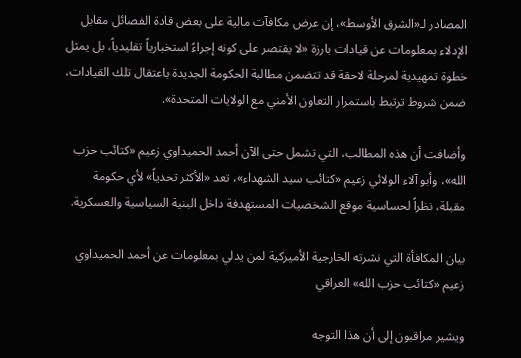المصادر لـ«الشرق الأوسط»، إن عرض مكافآت مالية على بعض قادة الفصائل مقابل الإدلاء بمعلومات عن قيادات بارزة «لا يقتصر على كونه إجراءً استخبارياً تقليدياً، بل يمثل خطوة تمهيدية لمرحلة لاحقة قد تتضمن مطالبة الحكومة الجديدة باعتقال تلك القيادات، ضمن شروط ترتبط باستمرار التعاون الأمني مع الولايات المتحدة».

وأضافت أن هذه المطالب، التي تشمل حتى الآن أحمد الحميداوي زعيم «كتائب حزب الله»، وأبو آلاء الولائي زعيم «كتائب سيد الشهداء»، تعد «الأكثر تحدياً» لأي حكومة مقبلة، نظراً لحساسية موقع الشخصيات المستهدفة داخل البنية السياسية والعسكرية.

بيان المكافأة التي نشرته الخارجية الأميركية لمن يدلي بمعلومات عن أحمد الحميداوي زعيم «كتائب حزب الله» العراقي

ويشير مراقبون إلى أن هذا التوجه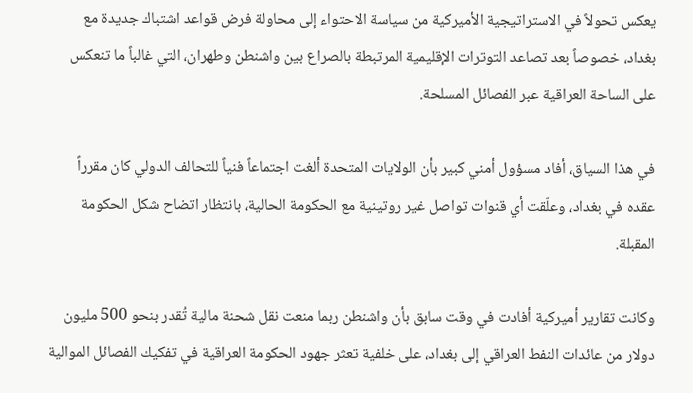يعكس تحولاً في الاستراتيجية الأميركية من سياسة الاحتواء إلى محاولة فرض قواعد اشتباك جديدة مع بغداد، خصوصاً بعد تصاعد التوترات الإقليمية المرتبطة بالصراع بين واشنطن وطهران، التي غالباً ما تنعكس على الساحة العراقية عبر الفصائل المسلحة.

في هذا السياق، أفاد مسؤول أمني كبير بأن الولايات المتحدة ألغت اجتماعاً فنياً للتحالف الدولي كان مقرراً عقده في بغداد، وعلّقت أي قنوات تواصل غير روتينية مع الحكومة الحالية، بانتظار اتضاح شكل الحكومة المقبلة.

وكانت تقارير أميركية أفادت في وقت سابق بأن واشنطن ربما منعت نقل شحنة مالية تُقدر بنحو 500 مليون دولار من عائدات النفط العراقي إلى بغداد، على خلفية تعثر جهود الحكومة العراقية في تفكيك الفصائل الموالية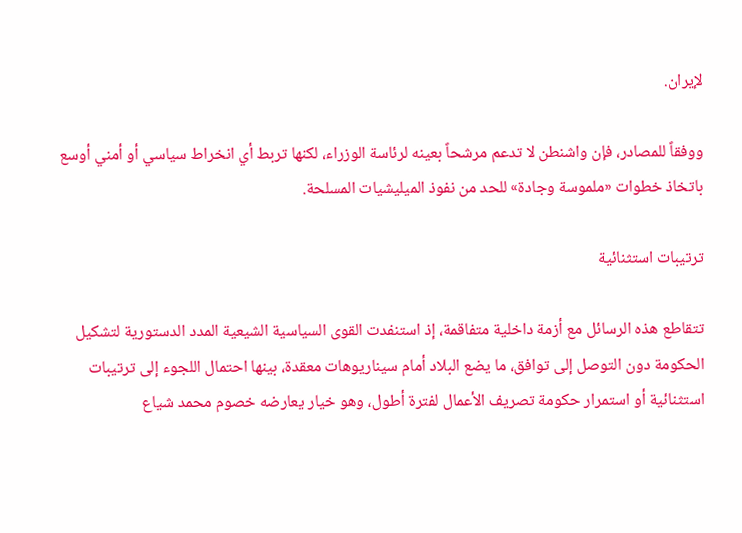لإيران.

ووفقاً للمصادر، فإن واشنطن لا تدعم مرشحاً بعينه لرئاسة الوزراء، لكنها تربط أي انخراط سياسي أو أمني أوسع باتخاذ خطوات «ملموسة وجادة» للحد من نفوذ الميليشيات المسلحة.

ترتيبات استثنائية

تتقاطع هذه الرسائل مع أزمة داخلية متفاقمة، إذ استنفدت القوى السياسية الشيعية المدد الدستورية لتشكيل الحكومة دون التوصل إلى توافق، ما يضع البلاد أمام سيناريوهات معقدة، بينها احتمال اللجوء إلى ترتيبات استثنائية أو استمرار حكومة تصريف الأعمال لفترة أطول، وهو خيار يعارضه خصوم محمد شياع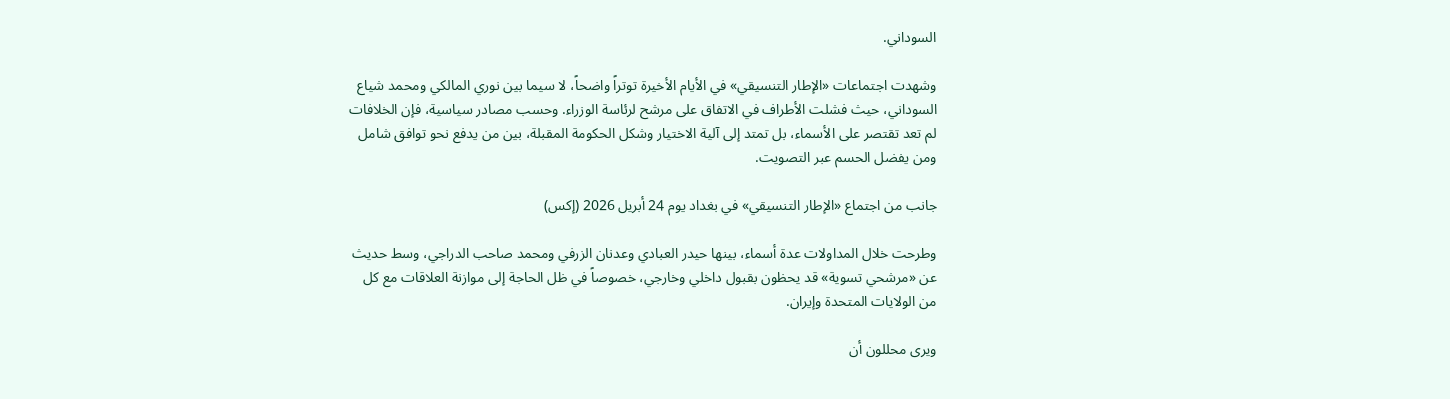السوداني.

وشهدت اجتماعات «الإطار التنسيقي» في الأيام الأخيرة توتراً واضحاً، لا سيما بين نوري المالكي ومحمد شياع السوداني، حيث فشلت الأطراف في الاتفاق على مرشح لرئاسة الوزراء. وحسب مصادر سياسية، فإن الخلافات لم تعد تقتصر على الأسماء، بل تمتد إلى آلية الاختيار وشكل الحكومة المقبلة، بين من يدفع نحو توافق شامل ومن يفضل الحسم عبر التصويت.

جانب من اجتماع «الإطار التنسيقي» في بغداد يوم 24 أبريل 2026 (إكس)

وطرحت خلال المداولات عدة أسماء، بينها حيدر العبادي وعدنان الزرفي ومحمد صاحب الدراجي، وسط حديث عن «مرشحي تسوية» قد يحظون بقبول داخلي وخارجي، خصوصاً في ظل الحاجة إلى موازنة العلاقات مع كل من الولايات المتحدة وإيران.

ويرى محللون أن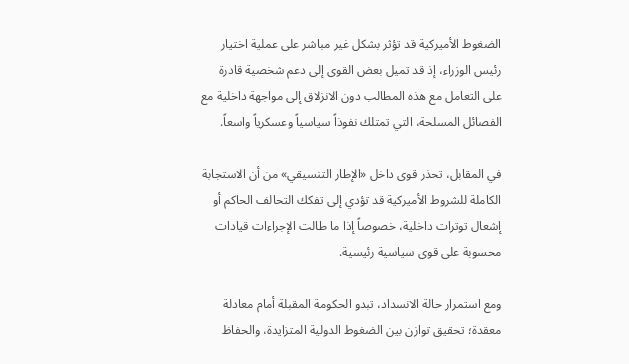الضغوط الأميركية قد تؤثر بشكل غير مباشر على عملية اختيار رئيس الوزراء، إذ قد تميل بعض القوى إلى دعم شخصية قادرة على التعامل مع هذه المطالب دون الانزلاق إلى مواجهة داخلية مع الفصائل المسلحة، التي تمتلك نفوذاً سياسياً وعسكرياً واسعاً.

في المقابل، تحذر قوى داخل «الإطار التنسيقي» من أن الاستجابة الكاملة للشروط الأميركية قد تؤدي إلى تفكك التحالف الحاكم أو إشعال توترات داخلية، خصوصاً إذا ما طالت الإجراءات قيادات محسوبة على قوى سياسية رئيسية.

ومع استمرار حالة الانسداد، تبدو الحكومة المقبلة أمام معادلة معقدة؛ تحقيق توازن بين الضغوط الدولية المتزايدة، والحفاظ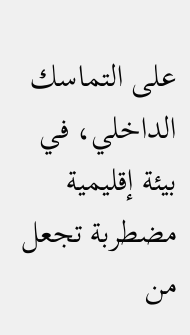على التماسك الداخلي، في بيئة إقليمية مضطربة تجعل من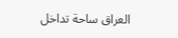العراق ساحة تداخل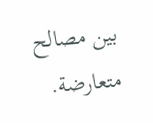بين مصالح متعارضة.